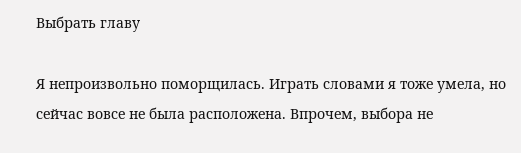Выбрать главу

Я непроизвольно поморщилась. Играть словами я тоже умела, но сейчас вовсе не была расположена. Впрочем, выбора не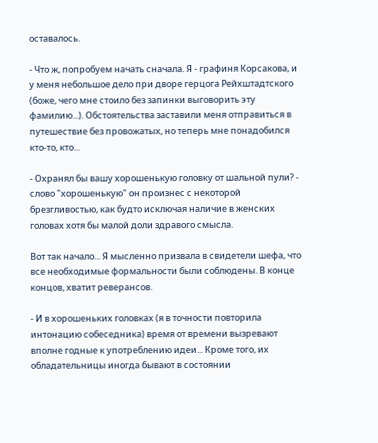оставалось.

- Что ж, попробуем начать сначала. Я - графиня Корсакова, и у меня небольшое дело при дворе герцога Рейхштадтского (боже, чего мне стоило без запинки выговорить эту фамилию...). Обстоятельства заставили меня отправиться в путешествие без провожатых, но теперь мне понадобился кто-то, кто...

- Охранял бы вашу хорошенькую головку от шальной пули? - слово "хорошенькую" он произнес с некоторой брезгливостью, как будто исключая наличие в женских головах хотя бы малой доли здравого смысла.

Вот так начало... Я мысленно призвала в свидетели шефа, что все необходимые формальности были соблюдены. В конце концов, хватит реверансов.

- И в хорошеньких головках (я в точности повторила интонацию собеседника) время от времени вызревают вполне годные к употреблению идеи... Кроме того, их обладательницы иногда бывают в состоянии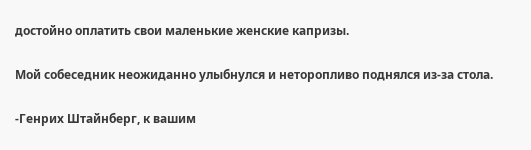достойно оплатить свои маленькие женские капризы.

Мой собеседник неожиданно улыбнулся и неторопливо поднялся из-за стола.

-Генрих Штайнберг, к вашим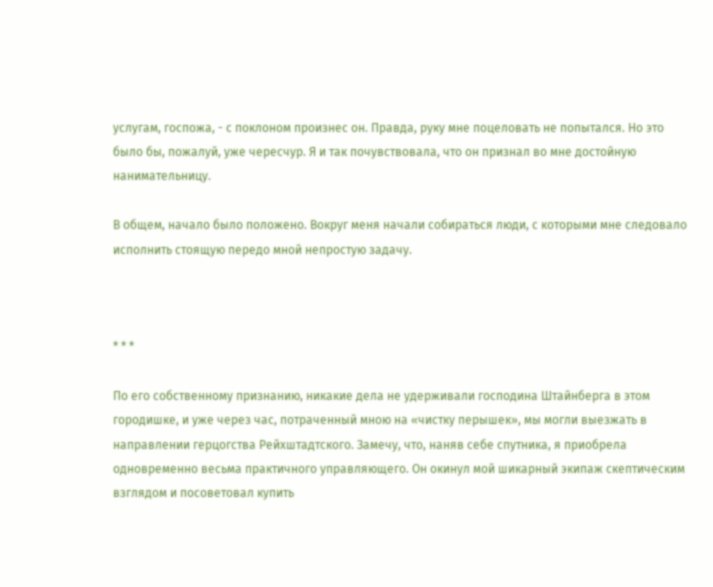услугам, госпожа, - с поклоном произнес он. Правда, руку мне поцеловать не попытался. Но это было бы, пожалуй, уже чересчур. Я и так почувствовала, что он признал во мне достойную нанимательницу.

В общем, начало было положено. Вокруг меня начали собираться люди, с которыми мне следовало исполнить стоящую передо мной непростую задачу.



* * *

По его собственному признанию, никакие дела не удерживали господина Штайнберга в этом городишке, и уже через час, потраченный мною на «чистку перышек», мы могли выезжать в направлении герцогства Рейхштадтского. Замечу, что, наняв себе спутника, я приобрела одновременно весьма практичного управляющего. Он окинул мой шикарный экипаж скептическим взглядом и посоветовал купить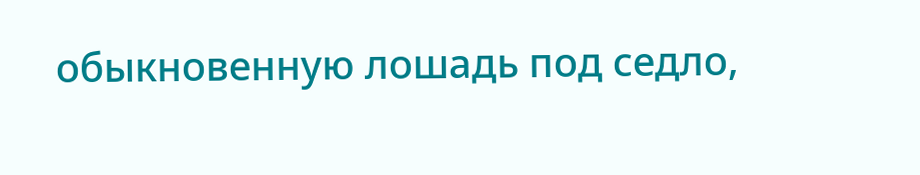обыкновенную лошадь под седло,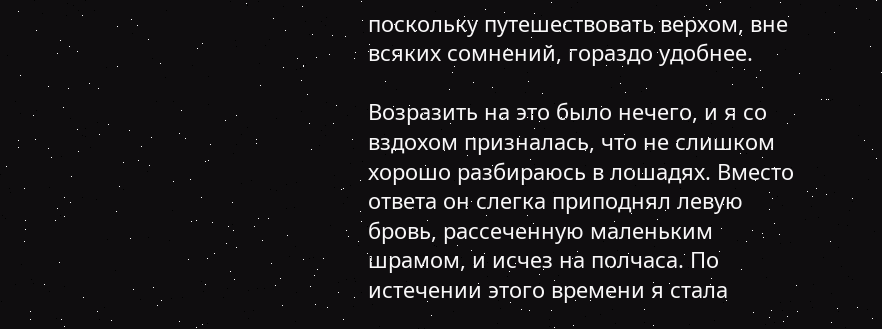поскольку путешествовать верхом, вне всяких сомнений, гораздо удобнее.

Возразить на это было нечего, и я со вздохом призналась, что не слишком хорошо разбираюсь в лошадях. Вместо ответа он слегка приподнял левую бровь, рассеченную маленьким шрамом, и исчез на полчаса. По истечении этого времени я стала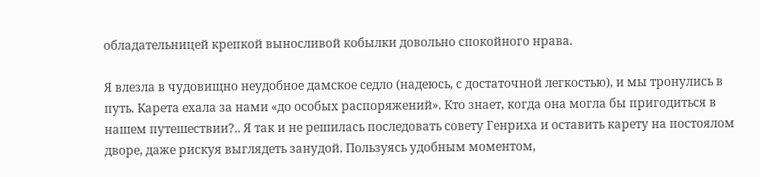обладательницей крепкой выносливой кобылки довольно спокойного нрава.

Я влезла в чудовищно неудобное дамское седло (надеюсь, с достаточной легкостью), и мы тронулись в путь. Карета ехала за нами «до особых распоряжений». Кто знает, когда она могла бы пригодиться в нашем путешествии?.. Я так и не решилась последовать совету Генриха и оставить карету на постоялом дворе, даже рискуя выглядеть занудой. Пользуясь удобным моментом,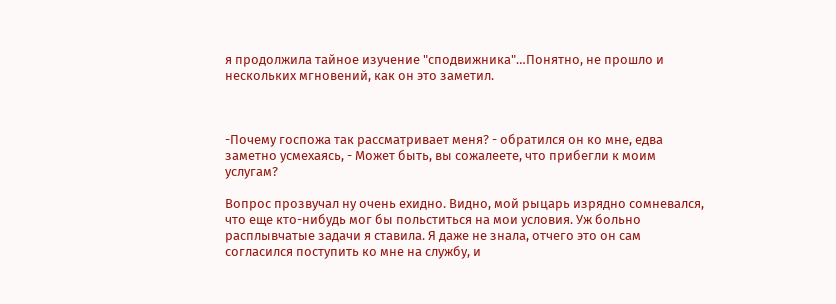я продолжила тайное изучение "сподвижника"…Понятно, не прошло и нескольких мгновений, как он это заметил.



-Почему госпожа так рассматривает меня? - обратился он ко мне, едва заметно усмехаясь, - Может быть, вы сожалеете, что прибегли к моим услугам?

Вопрос прозвучал ну очень ехидно. Видно, мой рыцарь изрядно сомневался, что еще кто-нибудь мог бы польститься на мои условия. Уж больно расплывчатые задачи я ставила. Я даже не знала, отчего это он сам согласился поступить ко мне на службу, и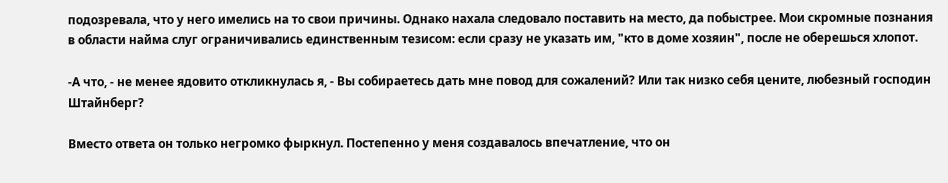подозревала, что у него имелись на то свои причины. Однако нахала следовало поставить на место, да побыстрее. Мои скромные познания в области найма слуг ограничивались единственным тезисом: если сразу не указать им, "кто в доме хозяин", после не оберешься хлопот.

-А что, - не менее ядовито откликнулась я, - Вы собираетесь дать мне повод для сожалений? Или так низко себя цените, любезный господин Штайнберг?

Вместо ответа он только негромко фыркнул. Постепенно у меня создавалось впечатление, что он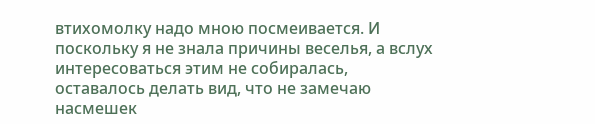втихомолку надо мною посмеивается. И поскольку я не знала причины веселья, а вслух интересоваться этим не собиралась, оставалось делать вид, что не замечаю насмешек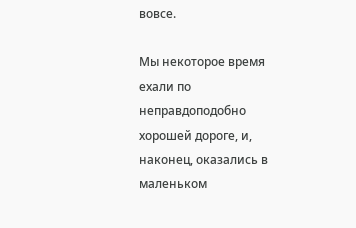вовсе.

Мы некоторое время ехали по неправдоподобно хорошей дороге, и, наконец, оказались в маленьком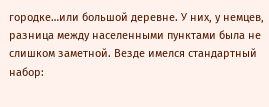городке…или большой деревне. У них, у немцев, разница между населенными пунктами была не слишком заметной. Везде имелся стандартный набор: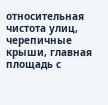относительная чистота улиц, черепичные крыши, главная площадь с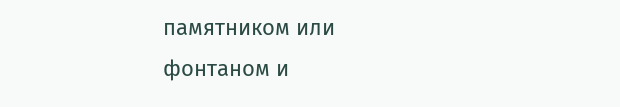памятником или фонтаном и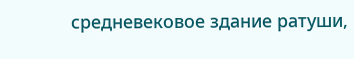средневековое здание ратуши,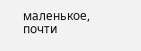маленькое, почти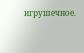игрушечное.